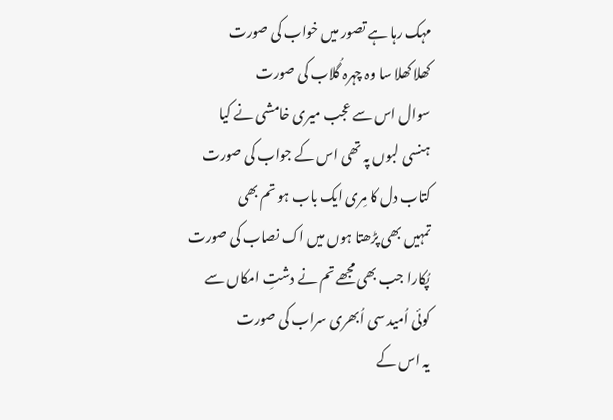مہک رہا ہے تصور میں خواب کی صورت
کھلا کھلا سا وہ چہرہ گُلاب کی صورت
سوال اس سے عجب میری خامشی نے کیا
ہنسی لبوں پہ تھی اس کے جواب کی صورت
کتاب دل کا مِری ایک باب ہو تم بھی
تمہیں بھی پڑھتا ہوں میں اک نصاب کی صورت
پُکارا جب بھی مجھے تم نے دشتِ امکاں سے
کوئی اُمید سی اُبھری سراب کی صورت
یہ اس کے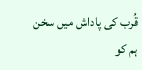قُرب کی پاداش میں سخن ہم کو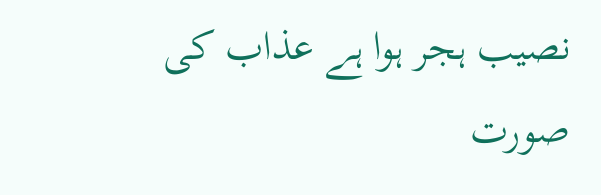نصیب ہجر ہوا ہے عذاب کی صورت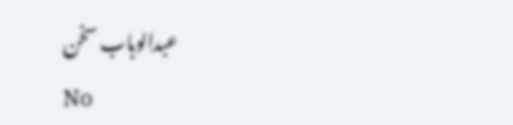عبدالوہاب سخن
No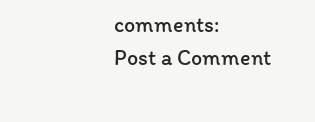comments:
Post a Comment